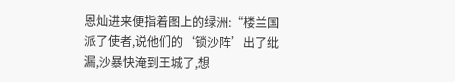恩灿进来便指着图上的绿洲:“楼兰国派了使者,说他们的‘锁沙阵’出了纰漏,沙暴快淹到王城了,想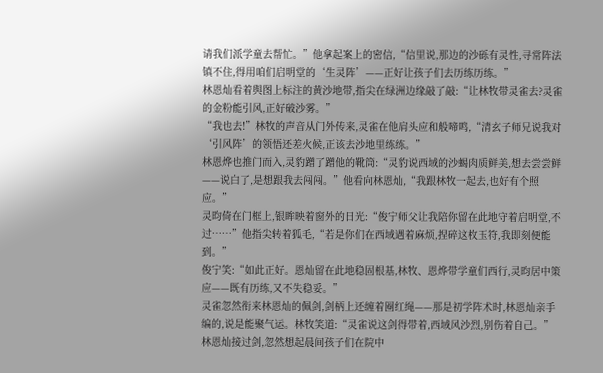请我们派学童去帮忙。”他拿起案上的密信,“信里说,那边的沙砾有灵性,寻常阵法镇不住,得用咱们启明堂的‘生灵阵’——正好让孩子们去历练历练。”
林恩灿看着舆图上标注的黄沙地带,指尖在绿洲边缘敲了敲:“让林牧带灵雀去?灵雀的金粉能引风,正好破沙雾。”
“我也去!”林牧的声音从门外传来,灵雀在他肩头应和般啼鸣,“清玄子师兄说我对‘引风阵’的领悟还差火候,正该去沙地里练练。”
林恩烨也推门而入,灵豹蹭了蹭他的靴筒:“灵豹说西域的沙蝎肉质鲜美,想去尝尝鲜——说白了,是想跟我去闯闯。”他看向林恩灿,“我跟林牧一起去,也好有个照应。”
灵昀倚在门框上,银眸映着窗外的日光:“俊宁师父让我陪你留在此地守着启明堂,不过……”他指尖转着狐毛,“若是你们在西域遇着麻烦,捏碎这枚玉符,我即刻便能到。”
俊宁笑:“如此正好。恩灿留在此地稳固根基,林牧、恩烨带学童们西行,灵昀居中策应——既有历练,又不失稳妥。”
灵雀忽然衔来林恩灿的佩剑,剑柄上还缠着圈红绳——那是初学阵术时,林恩灿亲手编的,说是能聚气运。林牧笑道:“灵雀说这剑得带着,西域风沙烈,别伤着自己。”
林恩灿接过剑,忽然想起晨间孩子们在院中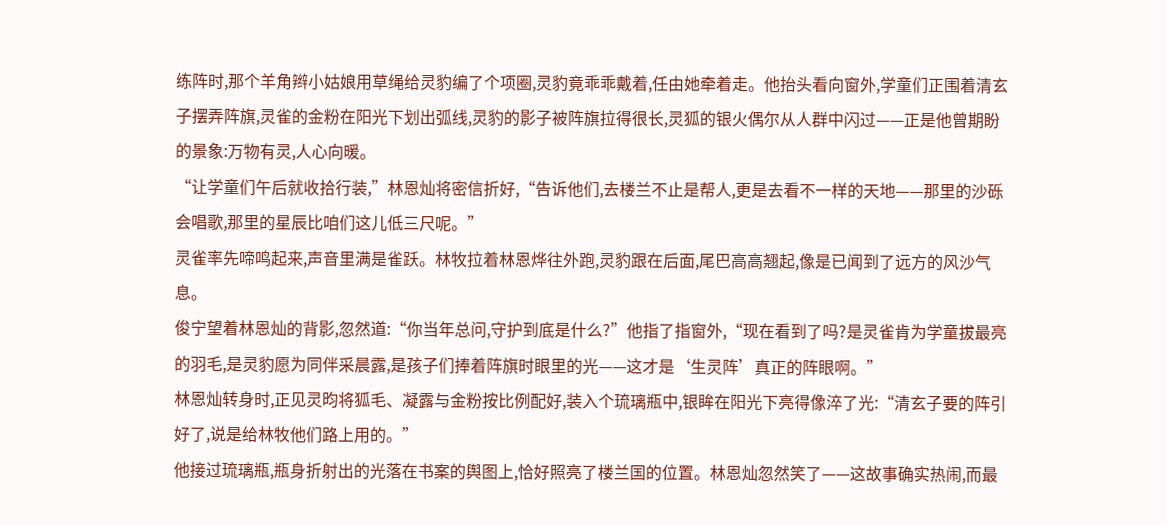练阵时,那个羊角辫小姑娘用草绳给灵豹编了个项圈,灵豹竟乖乖戴着,任由她牵着走。他抬头看向窗外,学童们正围着清玄子摆弄阵旗,灵雀的金粉在阳光下划出弧线,灵豹的影子被阵旗拉得很长,灵狐的银火偶尔从人群中闪过——正是他曾期盼的景象:万物有灵,人心向暖。
“让学童们午后就收拾行装,”林恩灿将密信折好,“告诉他们,去楼兰不止是帮人,更是去看不一样的天地——那里的沙砾会唱歌,那里的星辰比咱们这儿低三尺呢。”
灵雀率先啼鸣起来,声音里满是雀跃。林牧拉着林恩烨往外跑,灵豹跟在后面,尾巴高高翘起,像是已闻到了远方的风沙气息。
俊宁望着林恩灿的背影,忽然道:“你当年总问,守护到底是什么?”他指了指窗外,“现在看到了吗?是灵雀肯为学童拔最亮的羽毛,是灵豹愿为同伴采晨露,是孩子们捧着阵旗时眼里的光——这才是‘生灵阵’真正的阵眼啊。”
林恩灿转身时,正见灵昀将狐毛、凝露与金粉按比例配好,装入个琉璃瓶中,银眸在阳光下亮得像淬了光:“清玄子要的阵引好了,说是给林牧他们路上用的。”
他接过琉璃瓶,瓶身折射出的光落在书案的舆图上,恰好照亮了楼兰国的位置。林恩灿忽然笑了——这故事确实热闹,而最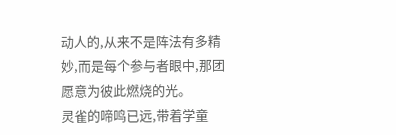动人的,从来不是阵法有多精妙,而是每个参与者眼中,那团愿意为彼此燃烧的光。
灵雀的啼鸣已远,带着学童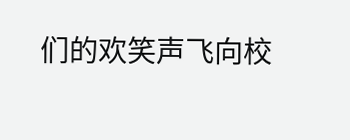们的欢笑声飞向校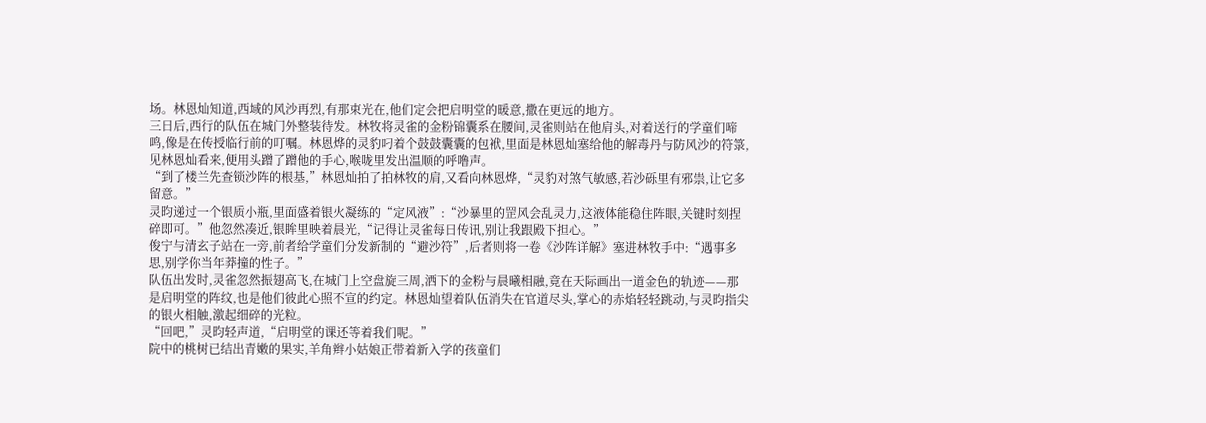场。林恩灿知道,西域的风沙再烈,有那束光在,他们定会把启明堂的暖意,撒在更远的地方。
三日后,西行的队伍在城门外整装待发。林牧将灵雀的金粉锦囊系在腰间,灵雀则站在他肩头,对着送行的学童们啼鸣,像是在传授临行前的叮嘱。林恩烨的灵豹叼着个鼓鼓囊囊的包袱,里面是林恩灿塞给他的解毒丹与防风沙的符箓,见林恩灿看来,便用头蹭了蹭他的手心,喉咙里发出温顺的呼噜声。
“到了楼兰先查锁沙阵的根基,”林恩灿拍了拍林牧的肩,又看向林恩烨,“灵豹对煞气敏感,若沙砾里有邪祟,让它多留意。”
灵昀递过一个银质小瓶,里面盛着银火凝练的“定风液”:“沙暴里的罡风会乱灵力,这液体能稳住阵眼,关键时刻捏碎即可。”他忽然凑近,银眸里映着晨光,“记得让灵雀每日传讯,别让我跟殿下担心。”
俊宁与清玄子站在一旁,前者给学童们分发新制的“避沙符”,后者则将一卷《沙阵详解》塞进林牧手中:“遇事多思,别学你当年莽撞的性子。”
队伍出发时,灵雀忽然振翅高飞,在城门上空盘旋三周,洒下的金粉与晨曦相融,竟在天际画出一道金色的轨迹——那是启明堂的阵纹,也是他们彼此心照不宣的约定。林恩灿望着队伍消失在官道尽头,掌心的赤焰轻轻跳动,与灵昀指尖的银火相触,激起细碎的光粒。
“回吧,”灵昀轻声道,“启明堂的课还等着我们呢。”
院中的桃树已结出青嫩的果实,羊角辫小姑娘正带着新入学的孩童们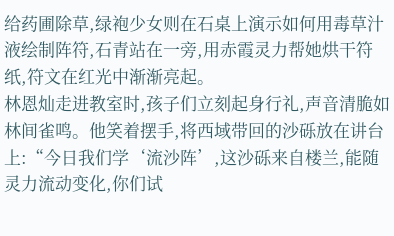给药圃除草,绿袍少女则在石桌上演示如何用毒草汁液绘制阵符,石青站在一旁,用赤霞灵力帮她烘干符纸,符文在红光中渐渐亮起。
林恩灿走进教室时,孩子们立刻起身行礼,声音清脆如林间雀鸣。他笑着摆手,将西域带回的沙砾放在讲台上:“今日我们学‘流沙阵’,这沙砾来自楼兰,能随灵力流动变化,你们试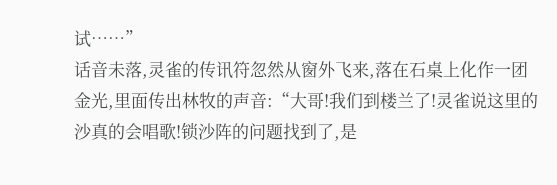试……”
话音未落,灵雀的传讯符忽然从窗外飞来,落在石桌上化作一团金光,里面传出林牧的声音:“大哥!我们到楼兰了!灵雀说这里的沙真的会唱歌!锁沙阵的问题找到了,是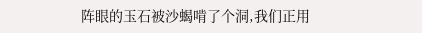阵眼的玉石被沙蝎啃了个洞,我们正用